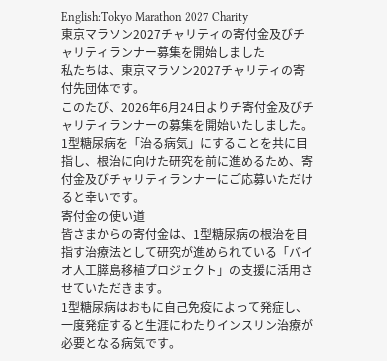English:Tokyo Marathon 2027 Charity
東京マラソン2027チャリティの寄付金及びチャリティランナー募集を開始しました
私たちは、東京マラソン2027チャリティの寄付先団体です。
このたび、2026年6月24日よりチ寄付金及びチャリティランナーの募集を開始いたしました。
1型糖尿病を「治る病気」にすることを共に目指し、根治に向けた研究を前に進めるため、寄付金及びチャリティランナーにご応募いただけると幸いです。
寄付金の使い道
皆さまからの寄付金は、1型糖尿病の根治を目指す治療法として研究が進められている「バイオ人工膵島移植プロジェクト」の支援に活用させていただきます。
1型糖尿病はおもに自己免疫によって発症し、一度発症すると生涯にわたりインスリン治療が必要となる病気です。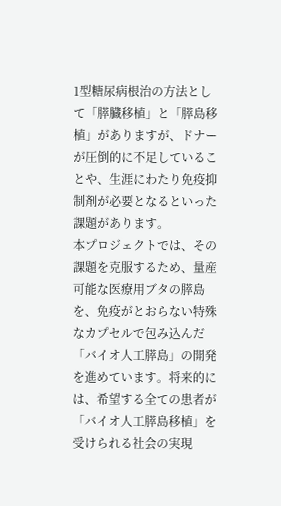1型糖尿病根治の方法として「膵臓移植」と「膵島移植」がありますが、ドナーが圧倒的に不足していることや、生涯にわたり免疫抑制剤が必要となるといった課題があります。
本プロジェクトでは、その課題を克服するため、量産可能な医療用ブタの膵島を、免疫がとおらない特殊なカプセルで包み込んだ「バイオ人工膵島」の開発を進めています。将来的には、希望する全ての患者が「バイオ人工膵島移植」を受けられる社会の実現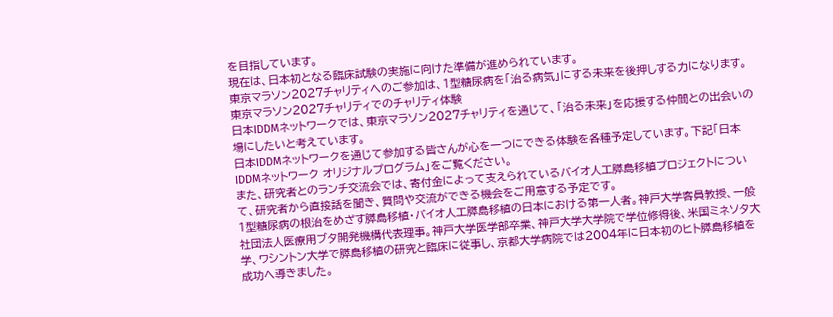を目指しています。
現在は、日本初となる臨床試験の実施に向けた準備が進められています。
東京マラソン2027チャリティへのご参加は、1型糖尿病を「治る病気」にする未来を後押しする力になります。
東京マラソン2027チャリティでのチャリティ体験
日本IDDMネットワークでは、東京マラソン2027チャリティを通じて、「治る未来」を応援する仲間との出会いの場にしたいと考えています。
日本IDDMネットワークを通じて参加する皆さんが心を一つにできる体験を各種予定しています。下記「日本IDDMネットワーク オリジナルプログラム」をご覧ください。
また、研究者とのランチ交流会では、寄付金によって支えられているバイオ人工膵島移植プロジェクトについて、研究者から直接話を聞き、質問や交流ができる機会をご用意する予定です。
1型糖尿病の根治をめざす膵島移植・バイオ人工膵島移植の日本における第一人者。神戸大学客員教授、一般社団法人医療用ブタ開発機構代表理事。神戸大学医学部卒業、神戸大学大学院で学位修得後、米国ミネソタ大学、ワシントン大学で膵島移植の研究と臨床に従事し、京都大学病院では2004年に日本初のヒト膵島移植を成功へ導きました。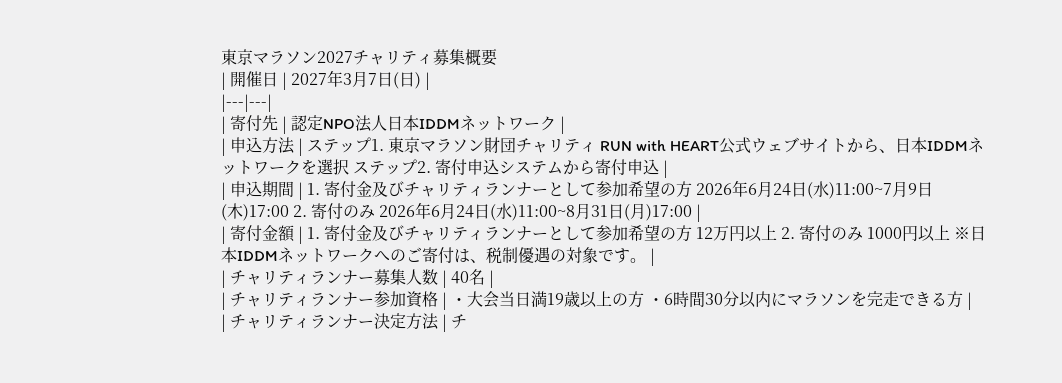東京マラソン2027チャリティ募集概要
| 開催日 | 2027年3月7日(日) |
|---|---|
| 寄付先 | 認定NPO法人日本IDDMネットワーク |
| 申込方法 | ステップ1. 東京マラソン財団チャリティ RUN with HEART公式ウェブサイトから、日本IDDMネットワークを選択 ステップ2. 寄付申込システムから寄付申込 |
| 申込期間 | 1. 寄付金及びチャリティランナーとして参加希望の方 2026年6月24日(水)11:00~7月9日(木)17:00 2. 寄付のみ 2026年6月24日(水)11:00~8月31日(月)17:00 |
| 寄付金額 | 1. 寄付金及びチャリティランナーとして参加希望の方 12万円以上 2. 寄付のみ 1000円以上 ※日本IDDMネットワークへのご寄付は、税制優遇の対象です。 |
| チャリティランナー募集人数 | 40名 |
| チャリティランナー参加資格 | ・大会当日満19歳以上の方 ・6時間30分以内にマラソンを完走できる方 |
| チャリティランナー決定方法 | チ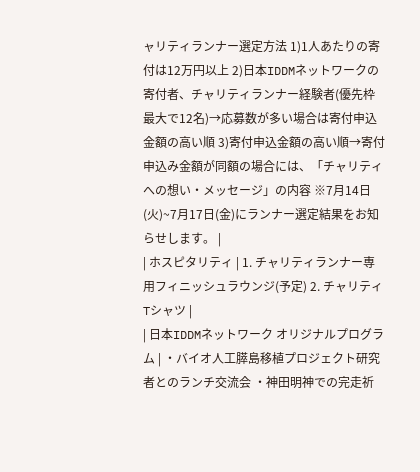ャリティランナー選定方法 1)1人あたりの寄付は12万円以上 2)日本IDDMネットワークの寄付者、チャリティランナー経験者(優先枠最大で12名)→応募数が多い場合は寄付申込金額の高い順 3)寄付申込金額の高い順→寄付申込み金額が同額の場合には、「チャリティへの想い・メッセージ」の内容 ※7月14日(火)~7月17日(金)にランナー選定結果をお知らせします。 |
| ホスピタリティ | 1. チャリティランナー専用フィニッシュラウンジ(予定) 2. チャリティTシャツ |
| 日本IDDMネットワーク オリジナルプログラム | ・バイオ人工膵島移植プロジェクト研究者とのランチ交流会 ・神田明神での完走祈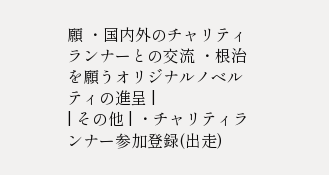願 ・国内外のチャリティランナーとの交流 ・根治を願うオリジナルノベルティの進呈 |
| その他 | ・チャリティランナー参加登録(出走)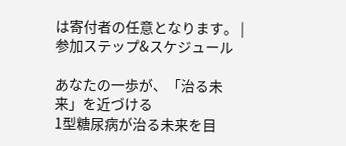は寄付者の任意となります。 |
参加ステップ&スケジュール

あなたの一歩が、「治る未来」を近づける
1型糖尿病が治る未来を目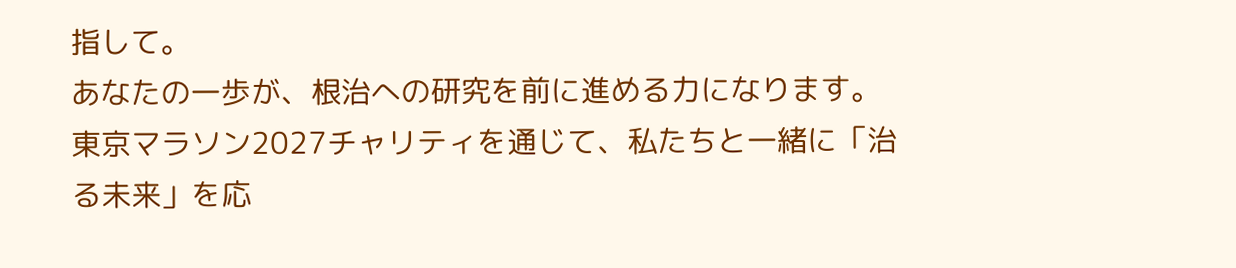指して。
あなたの一歩が、根治への研究を前に進める力になります。
東京マラソン2027チャリティを通じて、私たちと一緒に「治る未来」を応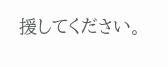援してください。